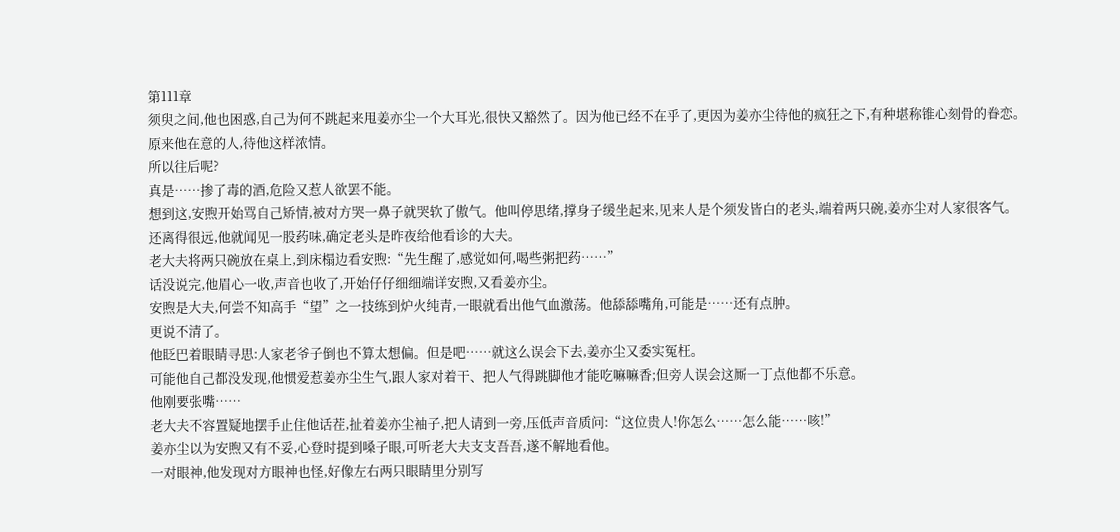第111章
须臾之间,他也困惑,自己为何不跳起来甩姜亦尘一个大耳光,很快又豁然了。因为他已经不在乎了,更因为姜亦尘待他的疯狂之下,有种堪称锥心刻骨的眷恋。
原来他在意的人,待他这样浓情。
所以往后呢?
真是……掺了毒的酒,危险又惹人欲罢不能。
想到这,安煦开始骂自己矫情,被对方哭一鼻子就哭软了傲气。他叫停思绪,撑身子缓坐起来,见来人是个须发皆白的老头,端着两只碗,姜亦尘对人家很客气。
还离得很远,他就闻见一股药味,确定老头是昨夜给他看诊的大夫。
老大夫将两只碗放在桌上,到床榻边看安煦:“先生醒了,感觉如何,喝些粥把药……”
话没说完,他眉心一收,声音也收了,开始仔仔细细端详安煦,又看姜亦尘。
安煦是大夫,何尝不知高手“望”之一技练到炉火纯青,一眼就看出他气血激荡。他舔舔嘴角,可能是……还有点肿。
更说不清了。
他眨巴着眼睛寻思:人家老爷子倒也不算太想偏。但是吧……就这么误会下去,姜亦尘又委实冤枉。
可能他自己都没发现,他惯爱惹姜亦尘生气,跟人家对着干、把人气得跳脚他才能吃嘛嘛香;但旁人误会这厮一丁点他都不乐意。
他刚要张嘴……
老大夫不容置疑地摆手止住他话茬,扯着姜亦尘袖子,把人请到一旁,压低声音质问:“这位贵人!你怎么……怎么能……咳!”
姜亦尘以为安煦又有不妥,心登时提到嗓子眼,可听老大夫支支吾吾,遂不解地看他。
一对眼神,他发现对方眼神也怪,好像左右两只眼睛里分别写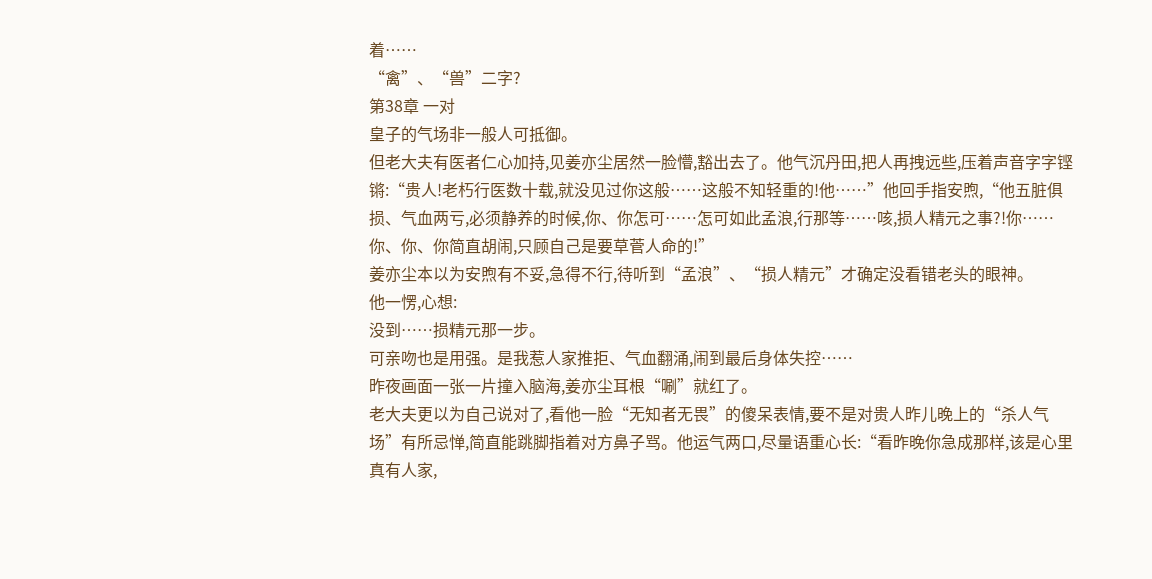着……
“禽”、“兽”二字?
第38章 一对
皇子的气场非一般人可抵御。
但老大夫有医者仁心加持,见姜亦尘居然一脸懵,豁出去了。他气沉丹田,把人再拽远些,压着声音字字铿锵:“贵人!老朽行医数十载,就没见过你这般……这般不知轻重的!他……”他回手指安煦,“他五脏俱损、气血两亏,必须静养的时候,你、你怎可……怎可如此孟浪,行那等……咳,损人精元之事?!你……你、你、你简直胡闹,只顾自己是要草菅人命的!”
姜亦尘本以为安煦有不妥,急得不行,待听到“孟浪”、“损人精元”才确定没看错老头的眼神。
他一愣,心想:
没到……损精元那一步。
可亲吻也是用强。是我惹人家推拒、气血翻涌,闹到最后身体失控……
昨夜画面一张一片撞入脑海,姜亦尘耳根“唰”就红了。
老大夫更以为自己说对了,看他一脸“无知者无畏”的傻呆表情,要不是对贵人昨儿晚上的“杀人气场”有所忌惮,简直能跳脚指着对方鼻子骂。他运气两口,尽量语重心长:“看昨晚你急成那样,该是心里真有人家,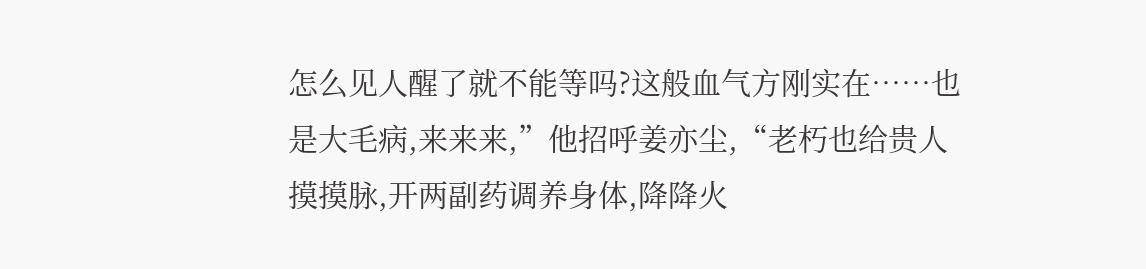怎么见人醒了就不能等吗?这般血气方刚实在……也是大毛病,来来来,”他招呼姜亦尘,“老朽也给贵人摸摸脉,开两副药调养身体,降降火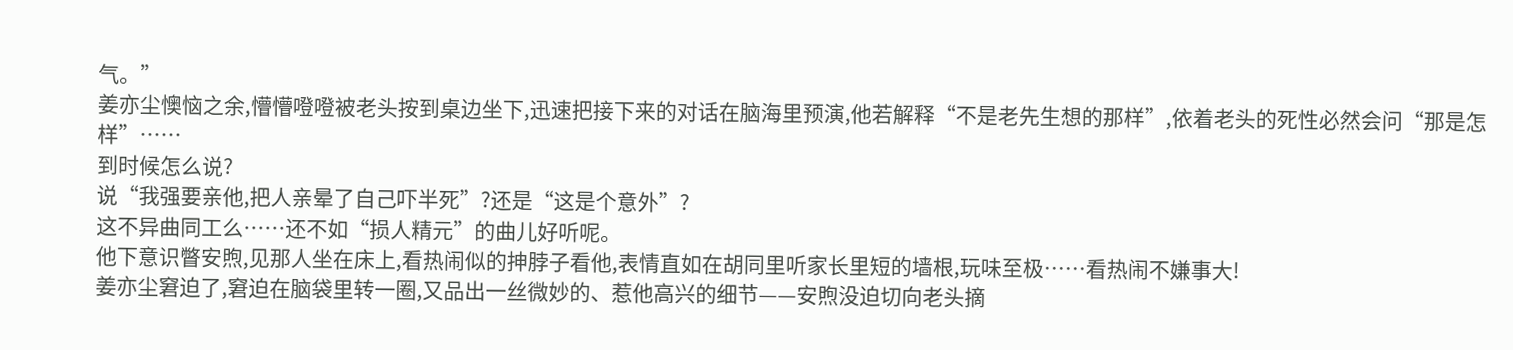气。”
姜亦尘懊恼之余,懵懵噔噔被老头按到桌边坐下,迅速把接下来的对话在脑海里预演,他若解释“不是老先生想的那样”,依着老头的死性必然会问“那是怎样”……
到时候怎么说?
说“我强要亲他,把人亲晕了自己吓半死”?还是“这是个意外”?
这不异曲同工么……还不如“损人精元”的曲儿好听呢。
他下意识瞥安煦,见那人坐在床上,看热闹似的抻脖子看他,表情直如在胡同里听家长里短的墙根,玩味至极……看热闹不嫌事大!
姜亦尘窘迫了,窘迫在脑袋里转一圈,又品出一丝微妙的、惹他高兴的细节——安煦没迫切向老头摘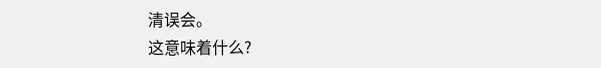清误会。
这意味着什么?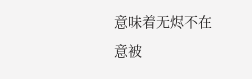意味着无烬不在意被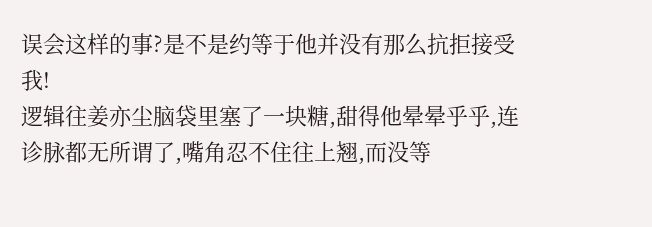误会这样的事?是不是约等于他并没有那么抗拒接受我!
逻辑往姜亦尘脑袋里塞了一块糖,甜得他晕晕乎乎,连诊脉都无所谓了,嘴角忍不住往上翘,而没等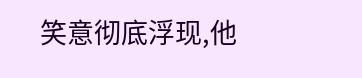笑意彻底浮现,他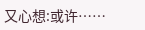又心想:或许……